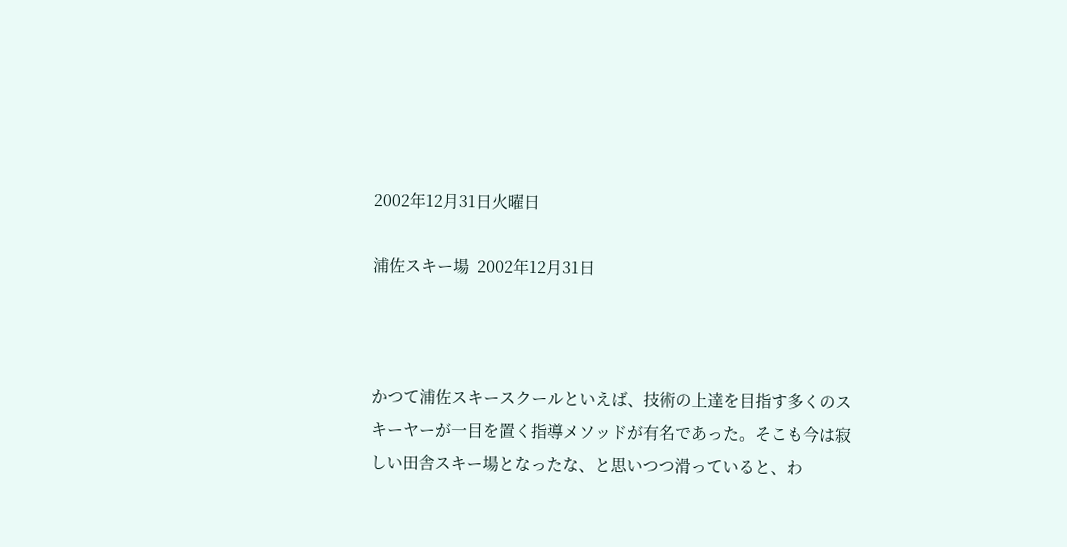2002年12月31日火曜日

浦佐スキー場  2002年12月31日



かつて浦佐スキースクールといえば、技術の上達を目指す多くのスキーヤーが一目を置く指導メソッドが有名であった。そこも今は寂しい田舎スキー場となったな、と思いつつ滑っていると、わ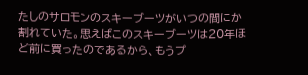たしのサロモンのスキーブーツがいつの間にか割れていた。思えばこのスキーブーツは20年ほど前に買ったのであるから、もうプ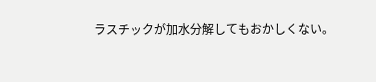ラスチックが加水分解してもおかしくない。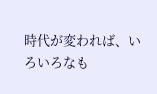時代が変われば、いろいろなも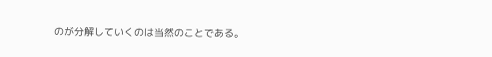のが分解していくのは当然のことである。